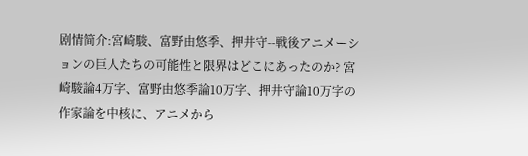剧情简介:宮崎駿、富野由悠季、押井守--戦後アニメーションの巨人たちの可能性と限界はどこにあったのか? 宮崎駿論4万字、富野由悠季論10万字、押井守論10万字の作家論を中核に、アニメから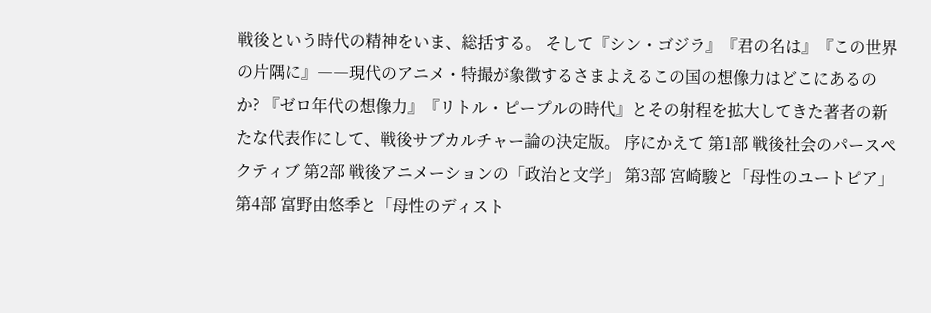戦後という時代の精神をいま、総括する。 そして『シン・ゴジラ』『君の名は』『この世界の片隅に』――現代のアニメ・特撮が象徴するさまよえるこの国の想像力はどこにあるのか? 『ゼロ年代の想像力』『リトル・ピープルの時代』とその射程を拡大してきた著者の新たな代表作にして、戦後サブカルチャー論の決定版。 序にかえて 第1部 戦後社会のパースペクティブ 第2部 戦後アニメーションの「政治と文学」 第3部 宮崎駿と「母性のユートピア」 第4部 富野由悠季と「母性のディスト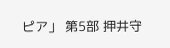ピア」 第5部 押井守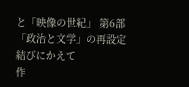と「映像の世紀」 第6部 「政治と文学」の再設定 結びにかえて
作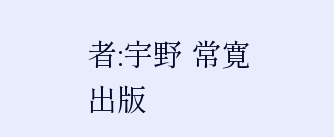者:宇野 常寛
出版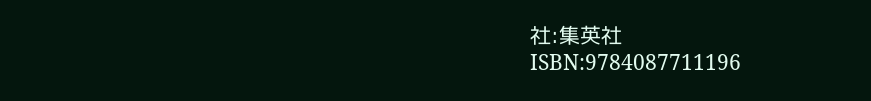社:集英社
ISBN:9784087711196